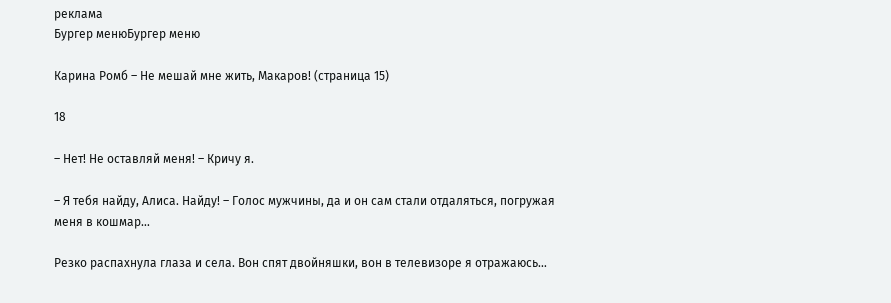реклама
Бургер менюБургер меню

Карина Ромб – Не мешай мне жить, Макаров! (страница 15)

18

– Нет! Не оставляй меня! – Кричу я.

– Я тебя найду, Алиса. Найду! – Голос мужчины, да и он сам стали отдаляться, погружая меня в кошмар…

Резко распахнула глаза и села. Вон спят двойняшки, вон в телевизоре я отражаюсь…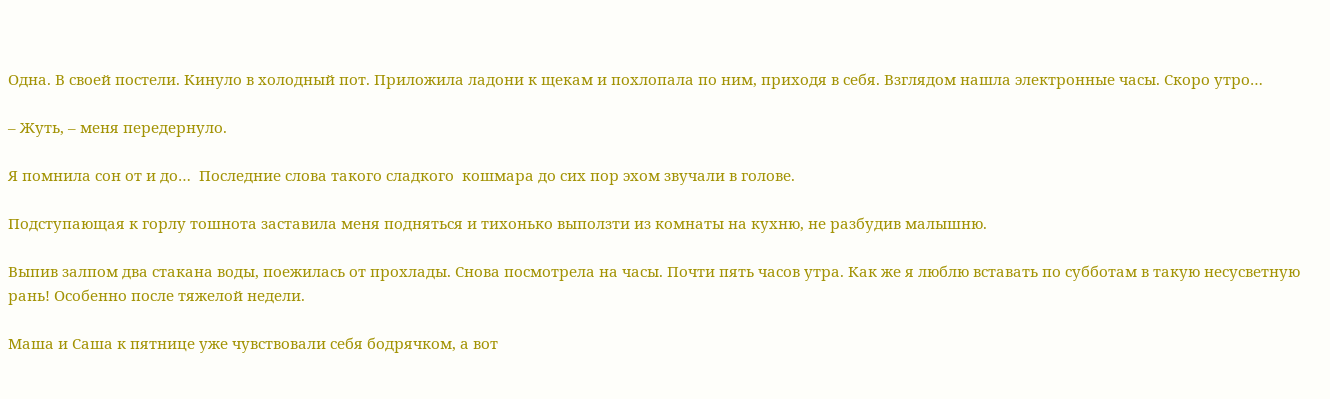Одна. В своей постели. Кинуло в холодный пот. Приложила ладони к щекам и похлопала по ним, приходя в себя. Взглядом нашла электронные часы. Скоро утро…

– Жуть, – меня передернуло.

Я помнила сон от и до…  Последние слова такого сладкого  кошмара до сих пор эхом звучали в голове.

Подступающая к горлу тошнота заставила меня подняться и тихонько выползти из комнаты на кухню, не разбудив малышню.

Выпив залпом два стакана воды, поежилась от прохлады. Снова посмотрела на часы. Почти пять часов утра. Как же я люблю вставать по субботам в такую несусветную рань! Особенно после тяжелой недели.

Маша и Саша к пятнице уже чувствовали себя бодрячком, а вот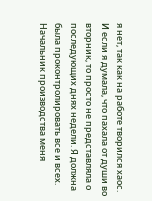я нет, так как на работе творился хаос. И если я думала, что пахала от души во вторник, то просто не представляла о последующих днях недели. Я должна была проконтролировать все и всех. Начальник производства меня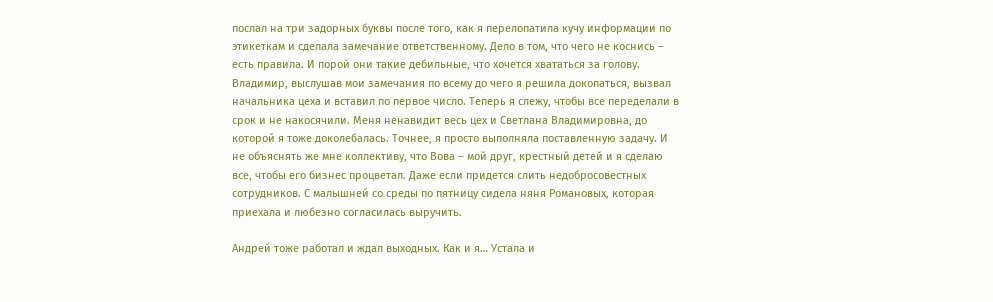послал на три задорных буквы после того, как я перелопатила кучу информации по этикеткам и сделала замечание ответственному. Дело в том, что чего не коснись – есть правила. И порой они такие дебильные, что хочется хвататься за голову. Владимир, выслушав мои замечания по всему до чего я решила докопаться, вызвал начальника цеха и вставил по первое число. Теперь я слежу, чтобы все переделали в срок и не накосячили. Меня ненавидит весь цех и Светлана Владимировна, до которой я тоже доколебалась. Точнее, я просто выполняла поставленную задачу. И не объяснять же мне коллективу, что Вова – мой друг, крестный детей и я сделаю все, чтобы его бизнес процветал. Даже если придется слить недобросовестных сотрудников. С малышней со среды по пятницу сидела няня Романовых, которая приехала и любезно согласилась выручить.

Андрей тоже работал и ждал выходных. Как и я… Устала и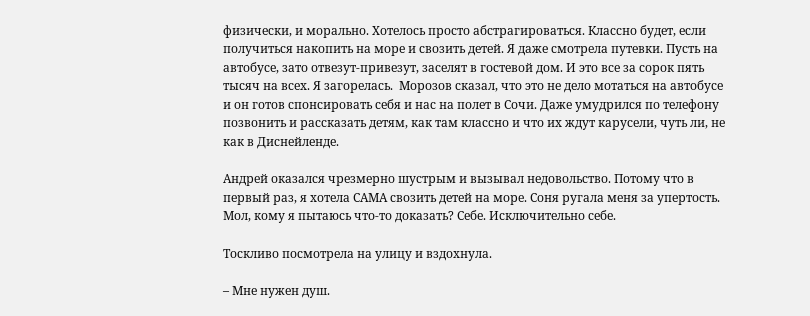физически, и морально. Хотелось просто абстрагироваться. Классно будет, если получиться накопить на море и свозить детей. Я даже смотрела путевки. Пусть на автобусе, зато отвезут-привезут, заселят в гостевой дом. И это все за сорок пять тысяч на всех. Я загорелась.  Морозов сказал, что это не дело мотаться на автобусе и он готов спонсировать себя и нас на полет в Сочи. Даже умудрился по телефону позвонить и рассказать детям, как там классно и что их ждут карусели, чуть ли, не как в Диснейленде.

Андрей оказался чрезмерно шустрым и вызывал недовольство. Потому что в первый раз, я хотела САМА свозить детей на море. Соня ругала меня за упертость. Мол, кому я пытаюсь что-то доказать? Себе. Исключительно себе.

Тоскливо посмотрела на улицу и вздохнула.

– Мне нужен душ.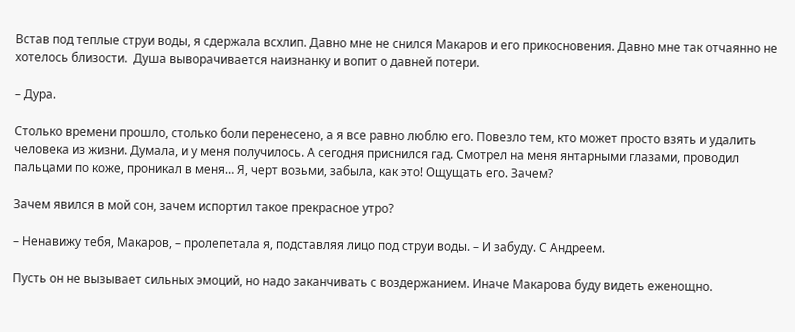Встав под теплые струи воды, я сдержала всхлип. Давно мне не снился Макаров и его прикосновения. Давно мне так отчаянно не хотелось близости.  Душа выворачивается наизнанку и вопит о давней потери.

– Дура.

Столько времени прошло, столько боли перенесено, а я все равно люблю его. Повезло тем, кто может просто взять и удалить человека из жизни. Думала, и у меня получилось. А сегодня приснился гад. Смотрел на меня янтарными глазами, проводил пальцами по коже, проникал в меня… Я, черт возьми, забыла, как это! Ощущать его. Зачем?

Зачем явился в мой сон, зачем испортил такое прекрасное утро?

– Ненавижу тебя, Макаров, – пролепетала я, подставляя лицо под струи воды. – И забуду. С Андреем.

Пусть он не вызывает сильных эмоций, но надо заканчивать с воздержанием. Иначе Макарова буду видеть еженощно.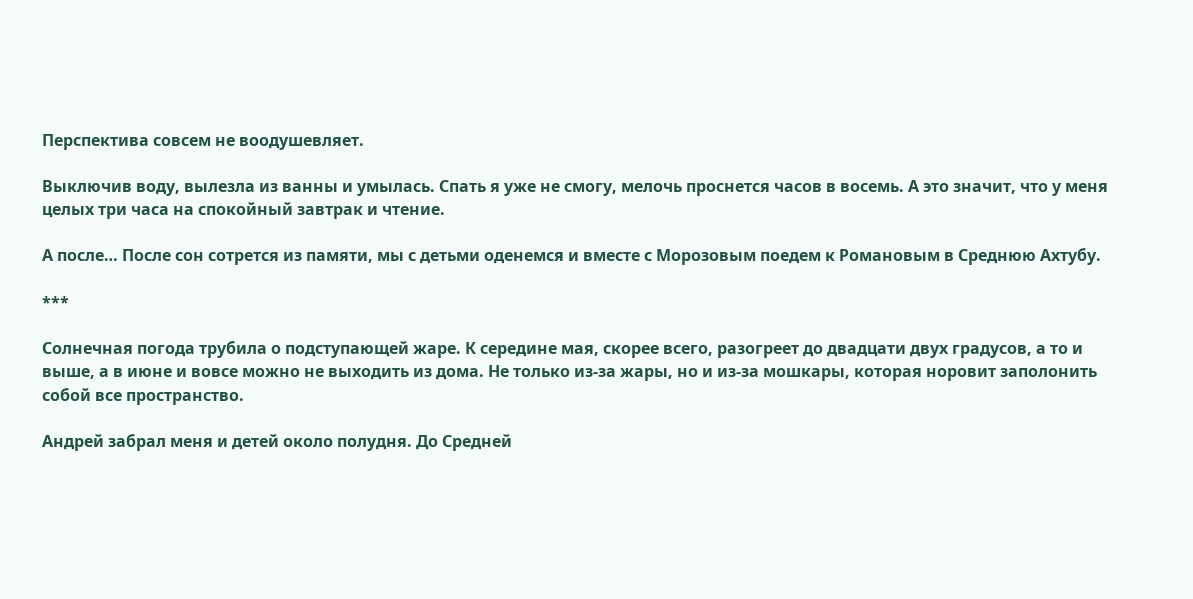Перспектива совсем не воодушевляет.

Выключив воду, вылезла из ванны и умылась. Спать я уже не смогу, мелочь проснется часов в восемь. А это значит, что у меня целых три часа на спокойный завтрак и чтение.

А после… После сон сотрется из памяти, мы с детьми оденемся и вместе с Морозовым поедем к Романовым в Среднюю Ахтубу.

***

Солнечная погода трубила о подступающей жаре. К середине мая, скорее всего, разогреет до двадцати двух градусов, а то и выше, а в июне и вовсе можно не выходить из дома. Не только из-за жары, но и из-за мошкары, которая норовит заполонить собой все пространство.

Андрей забрал меня и детей около полудня. До Средней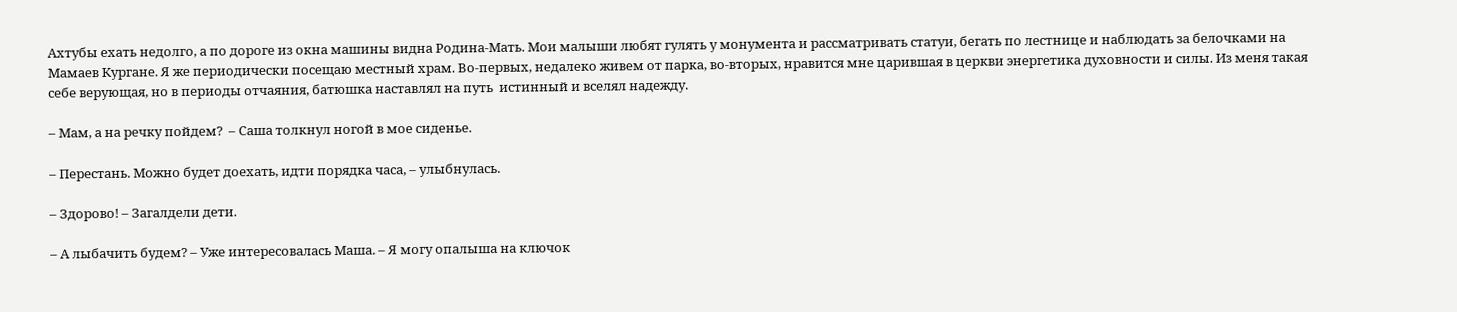Ахтубы ехать недолго, а по дороге из окна машины видна Родина-Мать. Мои малыши любят гулять у монумента и рассматривать статуи, бегать по лестнице и наблюдать за белочками на Мамаев Кургане. Я же периодически посещаю местный храм. Во-первых, недалеко живем от парка, во-вторых, нравится мне царившая в церкви энергетика духовности и силы. Из меня такая себе верующая, но в периоды отчаяния, батюшка наставлял на путь  истинный и вселял надежду.

– Мам, а на речку пойдем?  – Саша толкнул ногой в мое сиденье.

– Перестань. Можно будет доехать, идти порядка часа, – улыбнулась.

– Здорово! – Загалдели дети.

– А лыбачить будем? – Уже интересовалась Маша. – Я могу опалыша на ключок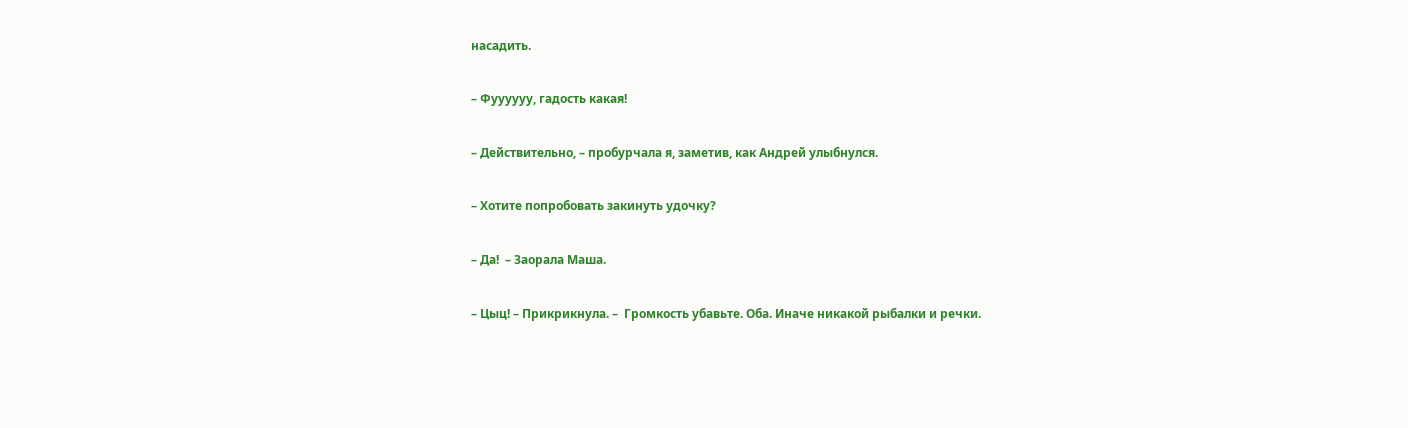насадить.

– Фуууууу, гадость какая!

– Действительно, – пробурчала я, заметив, как Андрей улыбнулся.

– Хотите попробовать закинуть удочку?

– Да!  – Заорала Маша.

– Цыц! – Прикрикнула. –  Громкость убавьте. Оба. Иначе никакой рыбалки и речки.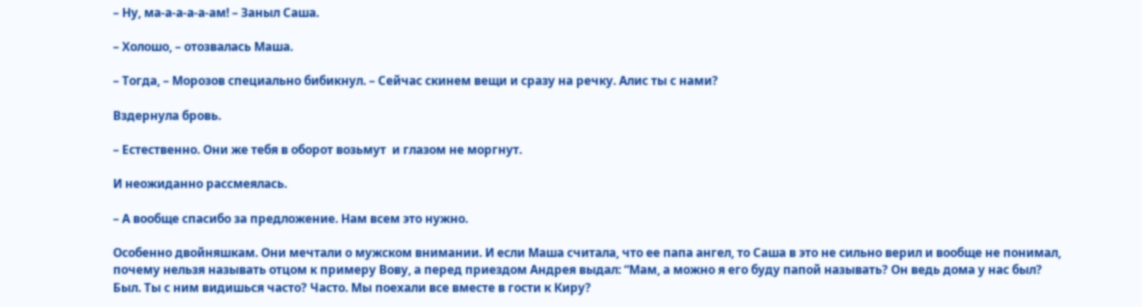– Ну, ма-а-а-а-а-ам! – Заныл Саша.

– Холошо, – отозвалась Маша.

– Тогда, – Морозов специально бибикнул. – Сейчас скинем вещи и сразу на речку. Алис ты с нами?

Вздернула бровь.

– Естественно. Они же тебя в оборот возьмут  и глазом не моргнут.

И неожиданно рассмеялась.

– А вообще спасибо за предложение. Нам всем это нужно.

Особенно двойняшкам. Они мечтали о мужском внимании. И если Маша считала, что ее папа ангел, то Саша в это не сильно верил и вообще не понимал, почему нельзя называть отцом к примеру Вову, а перед приездом Андрея выдал: “Мам, а можно я его буду папой называть? Он ведь дома у нас был? Был. Ты с ним видишься часто? Часто. Мы поехали все вместе в гости к Киру?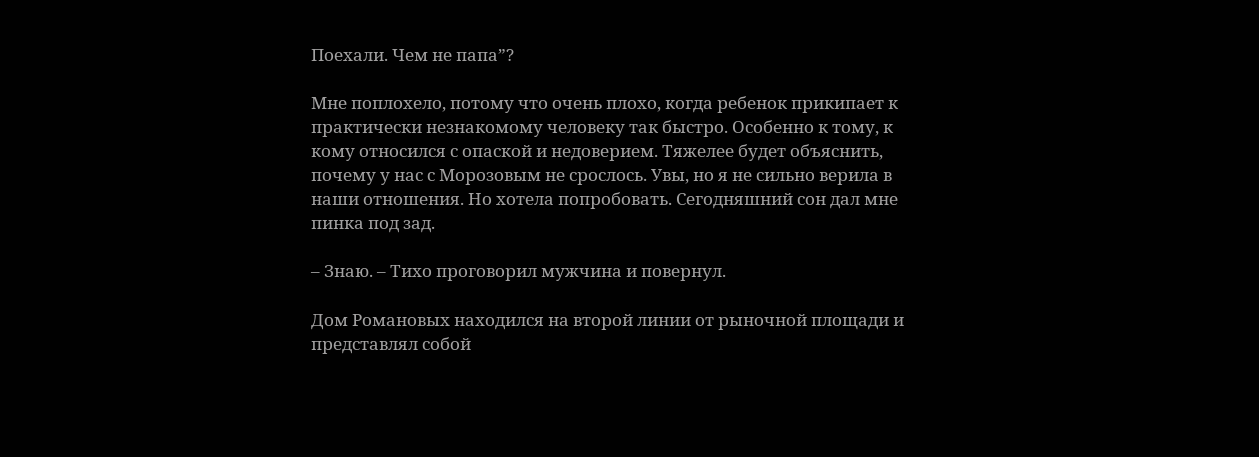Поехали. Чем не папа”?

Мне поплохело, потому что очень плохо, когда ребенок прикипает к практически незнакомому человеку так быстро. Особенно к тому, к кому относился с опаской и недоверием. Тяжелее будет объяснить, почему у нас с Морозовым не срослось. Увы, но я не сильно верила в наши отношения. Но хотела попробовать. Сегодняшний сон дал мне пинка под зад.

– Знаю. – Тихо проговорил мужчина и повернул.

Дом Романовых находился на второй линии от рыночной площади и  представлял собой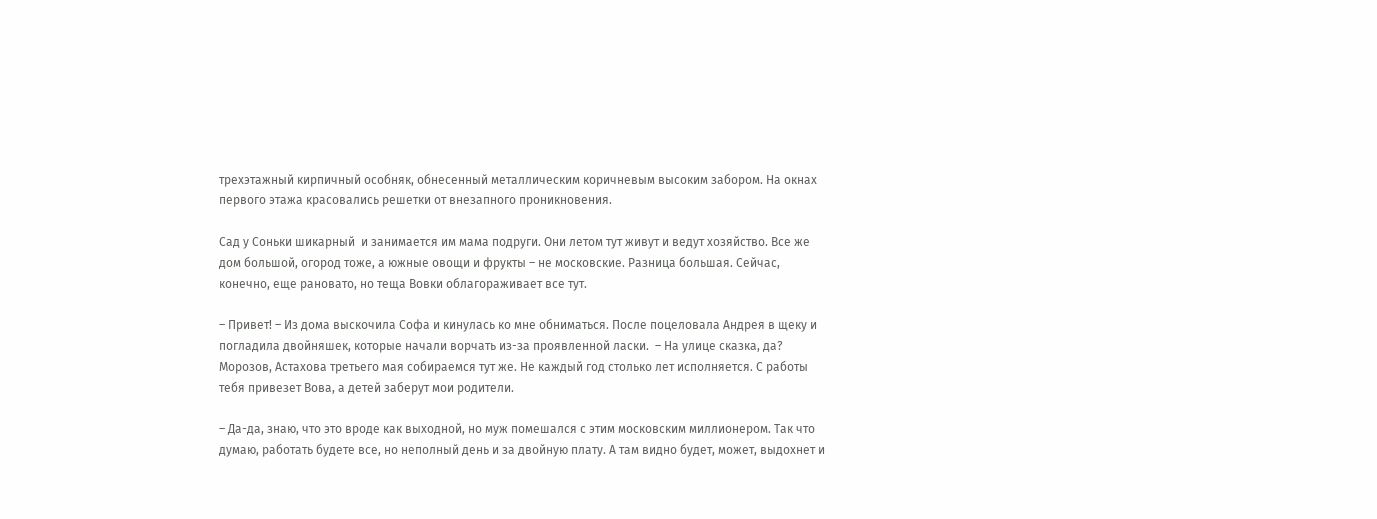трехэтажный кирпичный особняк, обнесенный металлическим коричневым высоким забором. На окнах первого этажа красовались решетки от внезапного проникновения.

Сад у Соньки шикарный  и занимается им мама подруги. Они летом тут живут и ведут хозяйство. Все же дом большой, огород тоже, а южные овощи и фрукты – не московские. Разница большая. Сейчас, конечно, еще рановато, но теща Вовки облагораживает все тут.

– Привет! – Из дома выскочила Софа и кинулась ко мне обниматься. После поцеловала Андрея в щеку и погладила двойняшек, которые начали ворчать из-за проявленной ласки.  – На улице сказка, да? Морозов, Астахова третьего мая собираемся тут же. Не каждый год столько лет исполняется. С работы тебя привезет Вова, а детей заберут мои родители.

– Да-да, знаю, что это вроде как выходной, но муж помешался с этим московским миллионером. Так что думаю, работать будете все, но неполный день и за двойную плату. А там видно будет, может, выдохнет и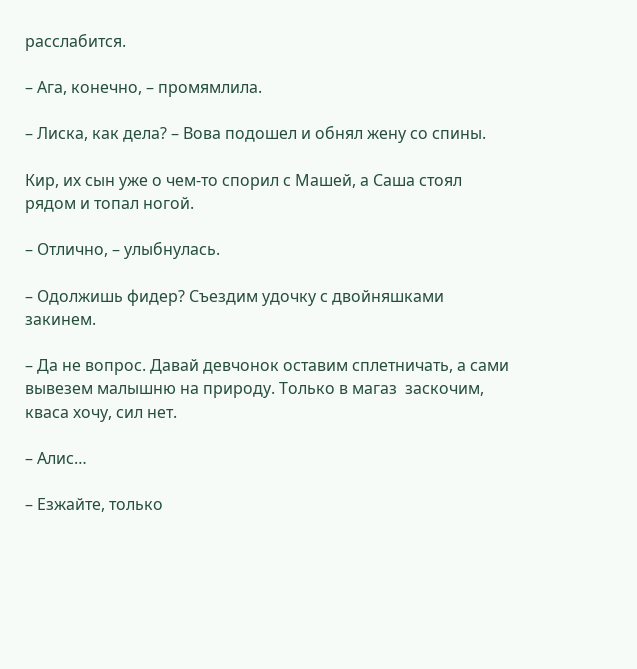расслабится.

– Ага, конечно, – промямлила.

– Лиска, как дела? – Вова подошел и обнял жену со спины.

Кир, их сын уже о чем-то спорил с Машей, а Саша стоял рядом и топал ногой.

– Отлично, – улыбнулась.

– Одолжишь фидер? Съездим удочку с двойняшками закинем.

– Да не вопрос. Давай девчонок оставим сплетничать, а сами вывезем малышню на природу. Только в магаз  заскочим, кваса хочу, сил нет.

– Алис…

– Езжайте, только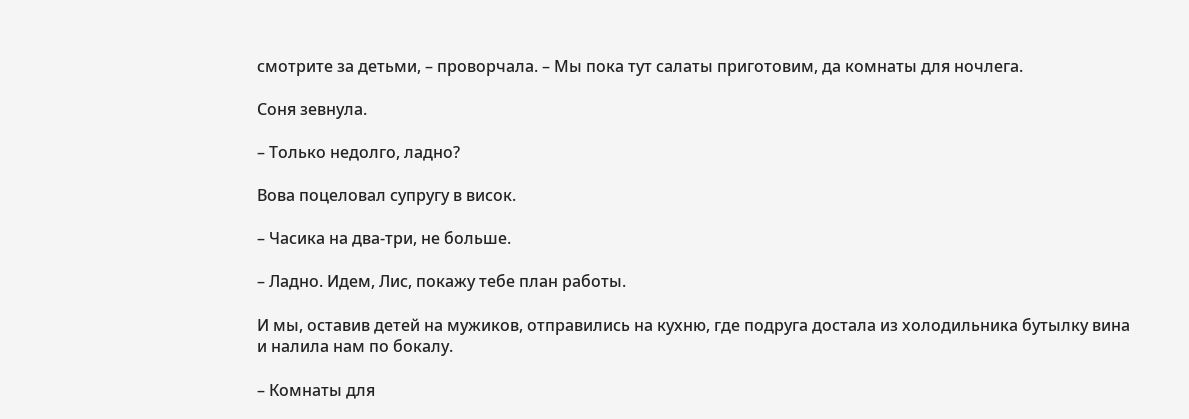смотрите за детьми, – проворчала. – Мы пока тут салаты приготовим, да комнаты для ночлега.

Соня зевнула.

– Только недолго, ладно?

Вова поцеловал супругу в висок.

– Часика на два-три, не больше.

– Ладно. Идем, Лис, покажу тебе план работы.

И мы, оставив детей на мужиков, отправились на кухню, где подруга достала из холодильника бутылку вина и налила нам по бокалу.

– Комнаты для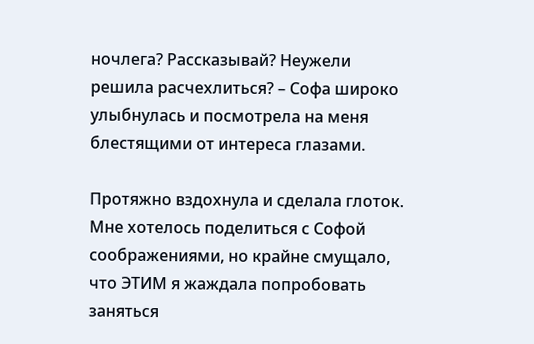ночлега? Рассказывай? Неужели решила расчехлиться? – Софа широко улыбнулась и посмотрела на меня блестящими от интереса глазами.

Протяжно вздохнула и сделала глоток. Мне хотелось поделиться с Софой соображениями, но крайне смущало, что ЭТИМ я жаждала попробовать заняться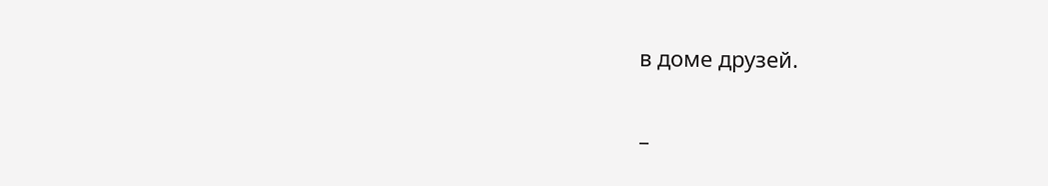в доме друзей.

–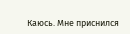Каюсь. Мне приснился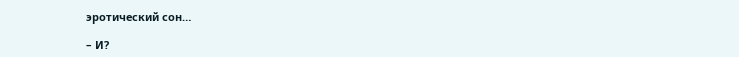эротический сон…

– И?